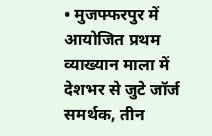• मुजफ्फरपुर में आयोजित प्रथम व्याख्यान माला में देशभर से जुटे जॉर्ज समर्थक, तीन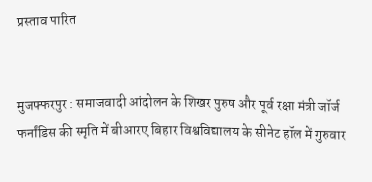प्रस्ताव पारित


मुजफ्फरपुर : समाजवादी आंदोलन के शिखर पुरुष और पूर्व रक्षा मंत्री जॉर्ज फर्नांडिस की स्मृति में बीआरए बिहार विश्वविद्यालय के सीनेट हॉल में गुरुवार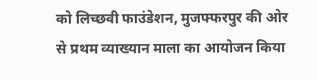को लिच्छवी फाउंडेशन, मुजफ्फरपुर की ओर से प्रथम व्याख्यान माला का आयोजन किया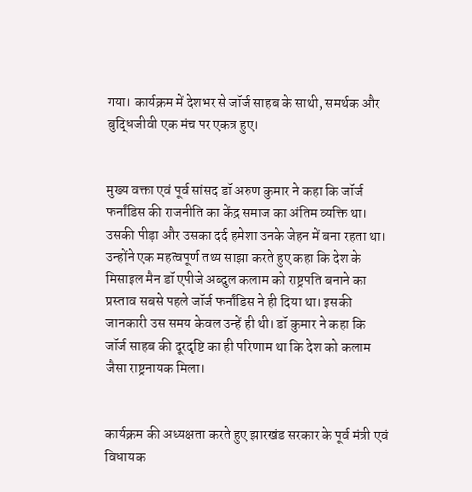गया। कार्यक्रम में देशभर से जॉर्ज साहब के साथी, समर्थक और बुद्धिजीवी एक मंच पर एकत्र हुए।


मुख्य वक्ता एवं पूर्व सांसद डॉ अरुण कुमार ने कहा कि जॉर्ज फर्नांडिस की राजनीति का केंद्र समाज का अंतिम व्यक्ति था। उसकी पीड़ा और उसका दर्द हमेशा उनके जेहन में बना रहता था। उन्होंने एक महत्वपूर्ण तथ्य साझा करते हुए कहा कि देश के मिसाइल मैन डॉ एपीजे अब्दुल कलाम को राष्ट्रपति बनाने का प्रस्ताव सबसे पहले जॉर्ज फर्नांडिस ने ही दिया था। इसकी जानकारी उस समय केवल उन्हें ही थी। डॉ कुमार ने कहा कि जॉर्ज साहब की दूरदृष्टि का ही परिणाम था कि देश को कलाम जैसा राष्ट्रनायक मिला।


कार्यक्रम की अध्यक्षता करते हुए झारखंड सरकार के पूर्व मंत्री एवं विधायक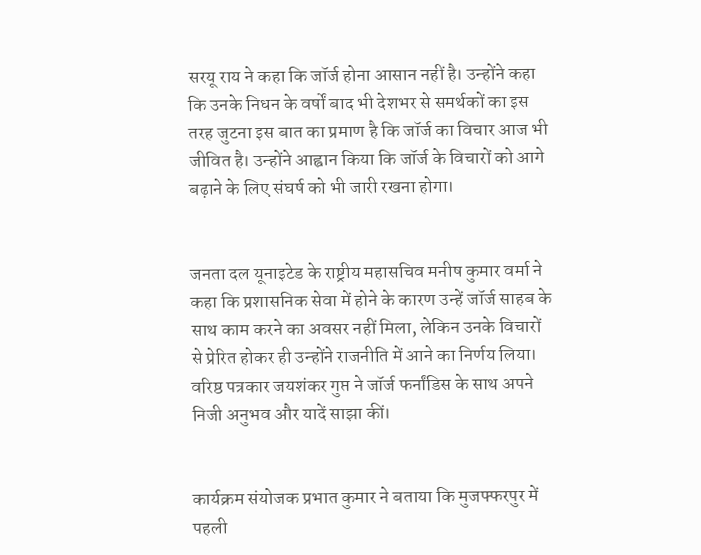सरयू राय ने कहा कि जॉर्ज होना आसान नहीं है। उन्होंने कहा कि उनके निधन के वर्षों बाद भी देशभर से समर्थकों का इस तरह जुटना इस बात का प्रमाण है कि जॉर्ज का विचार आज भी जीवित है। उन्होंने आह्वान किया कि जॉर्ज के विचारों को आगे बढ़ाने के लिए संघर्ष को भी जारी रखना होगा।


जनता दल यूनाइटेड के राष्ट्रीय महासचिव मनीष कुमार वर्मा ने कहा कि प्रशासनिक सेवा में होने के कारण उन्हें जॉर्ज साहब के साथ काम करने का अवसर नहीं मिला, लेकिन उनके विचारों से प्रेरित होकर ही उन्होंने राजनीति में आने का निर्णय लिया। वरिष्ठ पत्रकार जयशंकर गुप्त ने जॉर्ज फर्नांडिस के साथ अपने निजी अनुभव और यादें साझा कीं।


कार्यक्रम संयोजक प्रभात कुमार ने बताया कि मुजफ्फरपुर में पहली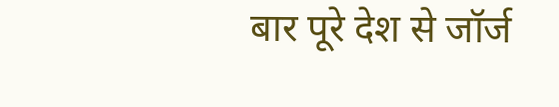बार पूरे देश से जॉर्ज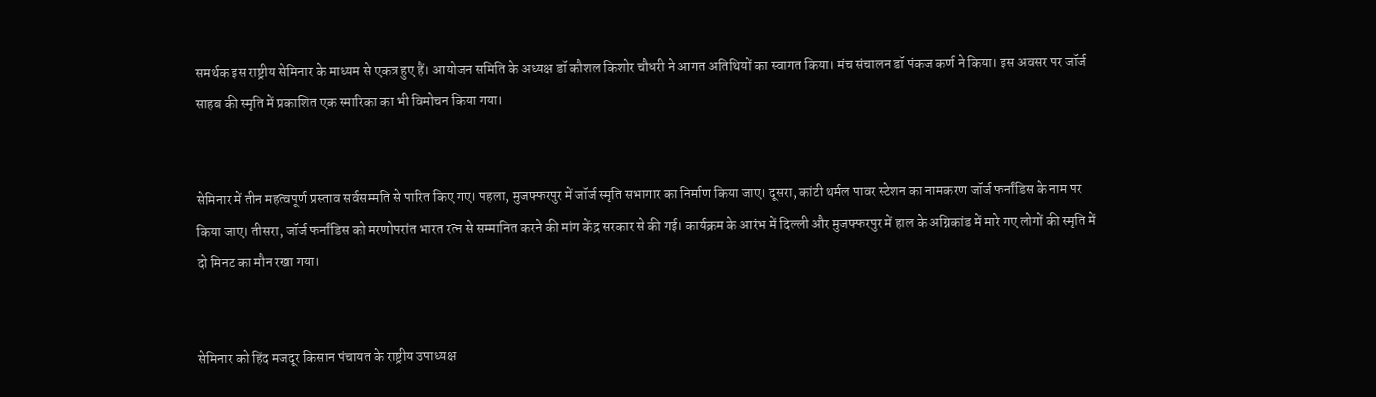समर्थक इस राष्ट्रीय सेमिनार के माध्यम से एकत्र हुए हैं। आयोजन समिति के अध्यक्ष डॉ कौशल किशोर चौधरी ने आगत अतिथियों का स्वागत किया। मंच संचालन डॉ पंकज कर्ण ने किया। इस अवसर पर जॉर्ज साहब की स्मृति में प्रकाशित एक स्मारिका का भी विमोचन किया गया।


सेमिनार में तीन महत्वपूर्ण प्रस्ताव सर्वसम्मति से पारित किए गए। पहला, मुजफ्फरपुर में जॉर्ज स्मृति सभागार का निर्माण किया जाए। दूसरा, कांटी थर्मल पावर स्टेशन का नामकरण जॉर्ज फर्नांडिस के नाम पर किया जाए। तीसरा, जॉर्ज फर्नांडिस को मरणोपरांत भारत रत्न से सम्मानित करने की मांग केंद्र सरकार से की गई। कार्यक्रम के आरंभ में दिल्ली और मुजफ्फरपुर में हाल के अग्निकांड में मारे गए लोगों की स्मृति में दो मिनट का मौन रखा गया।


सेमिनार को हिंद मजदूर किसान पंचायत के राष्ट्रीय उपाध्यक्ष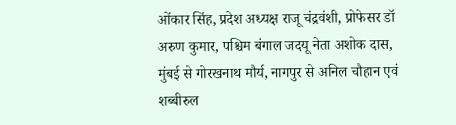ओंकार सिंह, प्रदेश अध्यक्ष राजू चंद्रवंशी, प्रोफेसर डॉ अरुण कुमार, पश्चिम बंगाल जदयू नेता अशोक दास, मुंबई से गोरखनाथ मौर्य, नागपुर से अनिल चौहान एवं शब्बीरुल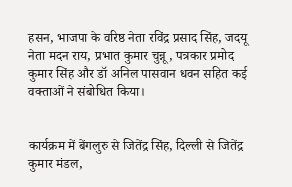हसन, भाजपा के वरिष्ठ नेता रविंद्र प्रसाद सिंह, जदयू नेता मदन राय, प्रभात कुमार चुन्नू, पत्रकार प्रमोद कुमार सिंह और डॉ अनिल पासवान धवन सहित कई वक्ताओं ने संबोधित किया।


कार्यक्रम में बेंगलुरु से जितेंद्र सिंह, दिल्ली से जितेंद्र कुमार मंडल,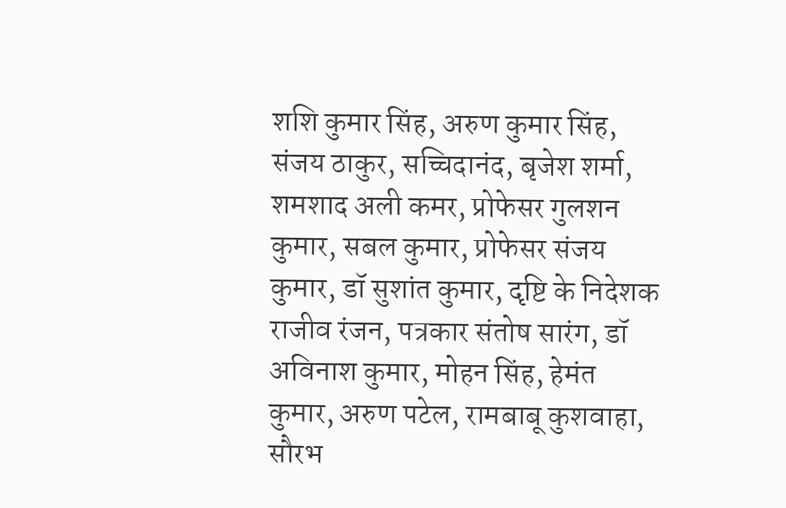शशि कुमार सिंह, अरुण कुमार सिंह, संजय ठाकुर, सच्चिदानंद, बृजेश शर्मा, शमशाद अली कमर, प्रोफेसर गुलशन कुमार, सबल कुमार, प्रोफेसर संजय कुमार, डॉ सुशांत कुमार, दृष्टि के निदेशक राजीव रंजन, पत्रकार संतोष सारंग, डॉ अविनाश कुमार, मोहन सिंह, हेमंत कुमार, अरुण पटेल, रामबाबू कुशवाहा, सौरभ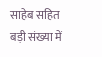साहेब सहित बड़ी संख्या में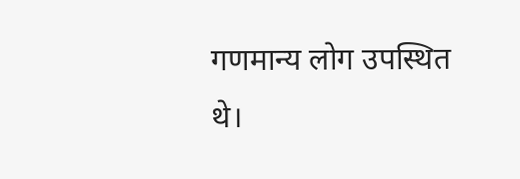गणमान्य लोग उपस्थित थे।